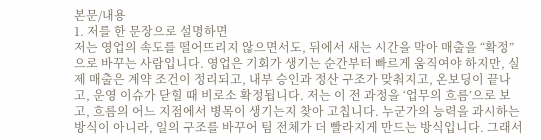본문/내용
1. 저를 한 문장으로 설명하면
저는 영업의 속도를 떨어뜨리지 않으면서도, 뒤에서 새는 시간을 막아 매출을 “확정”으로 바꾸는 사람입니다. 영업은 기회가 생기는 순간부터 빠르게 움직여야 하지만, 실제 매출은 계약 조건이 정리되고, 내부 승인과 정산 구조가 맞춰지고, 온보딩이 끝나고, 운영 이슈가 닫힐 때 비로소 확정됩니다. 저는 이 전 과정을 ‘업무의 흐름’으로 보고, 흐름의 어느 지점에서 병목이 생기는지 찾아 고칩니다. 누군가의 능력을 과시하는 방식이 아니라, 일의 구조를 바꾸어 팀 전체가 더 빨라지게 만드는 방식입니다. 그래서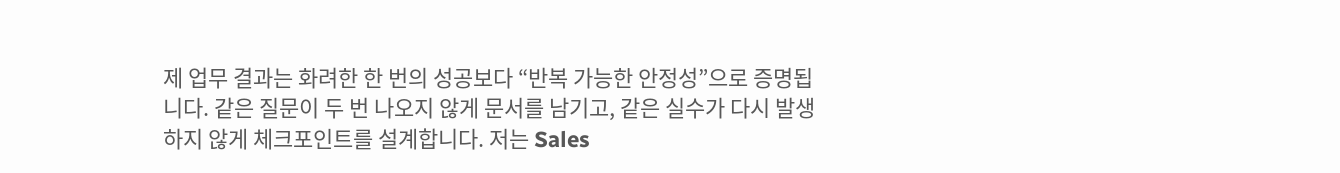제 업무 결과는 화려한 한 번의 성공보다 “반복 가능한 안정성”으로 증명됩니다. 같은 질문이 두 번 나오지 않게 문서를 남기고, 같은 실수가 다시 발생하지 않게 체크포인트를 설계합니다. 저는 Sales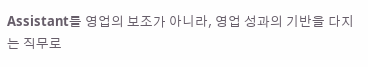Assistant를 영업의 보조가 아니라, 영업 성과의 기반을 다지는 직무로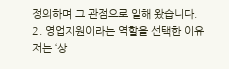정의하며 그 관점으로 일해 왔습니다.
2. 영업지원이라는 역할을 선택한 이유
저는 ‘상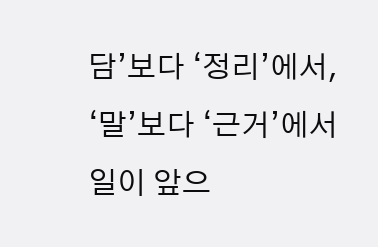담’보다 ‘정리’에서, ‘말’보다 ‘근거’에서 일이 앞으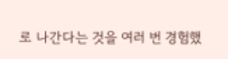로 나간다는 것을 여러 번 경험했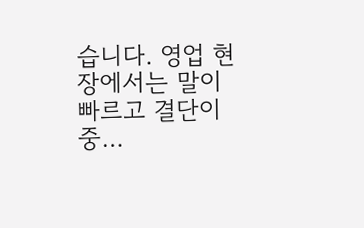습니다. 영업 현장에서는 말이 빠르고 결단이 중…